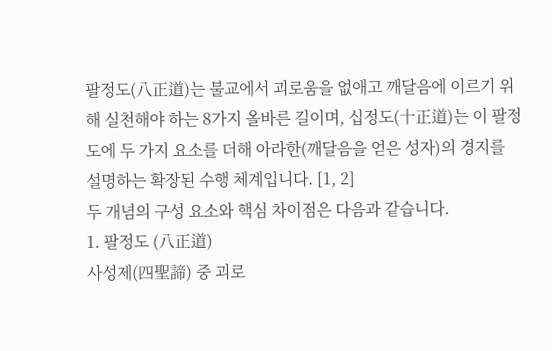팔정도(八正道)는 불교에서 괴로움을 없애고 깨달음에 이르기 위해 실천해야 하는 8가지 올바른 길이며, 십정도(十正道)는 이 팔정도에 두 가지 요소를 더해 아라한(깨달음을 얻은 성자)의 경지를 설명하는 확장된 수행 체계입니다. [1, 2]
두 개념의 구성 요소와 핵심 차이점은 다음과 같습니다.
1. 팔정도 (八正道)
사성제(四聖諦) 중 괴로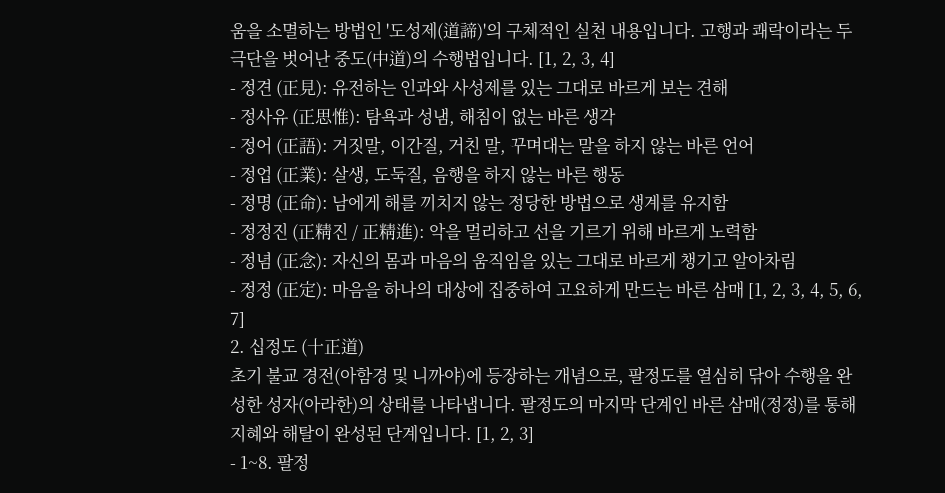움을 소멸하는 방법인 '도성제(道諦)'의 구체적인 실천 내용입니다. 고행과 쾌락이라는 두 극단을 벗어난 중도(中道)의 수행법입니다. [1, 2, 3, 4]
- 정견 (正見): 유전하는 인과와 사성제를 있는 그대로 바르게 보는 견해
- 정사유 (正思惟): 탐욕과 성냄, 해침이 없는 바른 생각
- 정어 (正語): 거짓말, 이간질, 거친 말, 꾸며대는 말을 하지 않는 바른 언어
- 정업 (正業): 살생, 도둑질, 음행을 하지 않는 바른 행동
- 정명 (正命): 남에게 해를 끼치지 않는 정당한 방법으로 생계를 유지함
- 정정진 (正精진 / 正精進): 악을 멀리하고 선을 기르기 위해 바르게 노력함
- 정념 (正念): 자신의 몸과 마음의 움직임을 있는 그대로 바르게 챙기고 알아차림
- 정정 (正定): 마음을 하나의 대상에 집중하여 고요하게 만드는 바른 삼매 [1, 2, 3, 4, 5, 6, 7]
2. 십정도 (十正道)
초기 불교 경전(아함경 및 니까야)에 등장하는 개념으로, 팔정도를 열심히 닦아 수행을 완성한 성자(아라한)의 상태를 나타냅니다. 팔정도의 마지막 단계인 바른 삼매(정정)를 통해 지혜와 해탈이 완성된 단계입니다. [1, 2, 3]
- 1~8. 팔정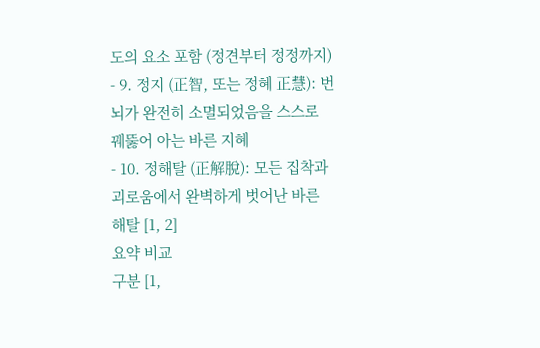도의 요소 포함 (정견부터 정정까지)
- 9. 정지 (正智, 또는 정혜 正慧): 번뇌가 완전히 소멸되었음을 스스로 꿰뚫어 아는 바른 지혜
- 10. 정해탈 (正解脫): 모든 집착과 괴로움에서 완벽하게 벗어난 바른 해탈 [1, 2]
요약 비교
구분 [1,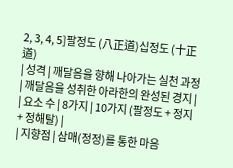2, 3, 4, 5]팔정도 (八正道)십정도 (十正道)
| 성격 | 깨달음을 향해 나아가는 실천 과정 | 깨달음을 성취한 아라한의 완성된 경지 |
| 요소 수 | 8가지 | 10가지 (팔정도 + 정지 + 정해탈) |
| 지향점 | 삼매(정정)를 통한 마음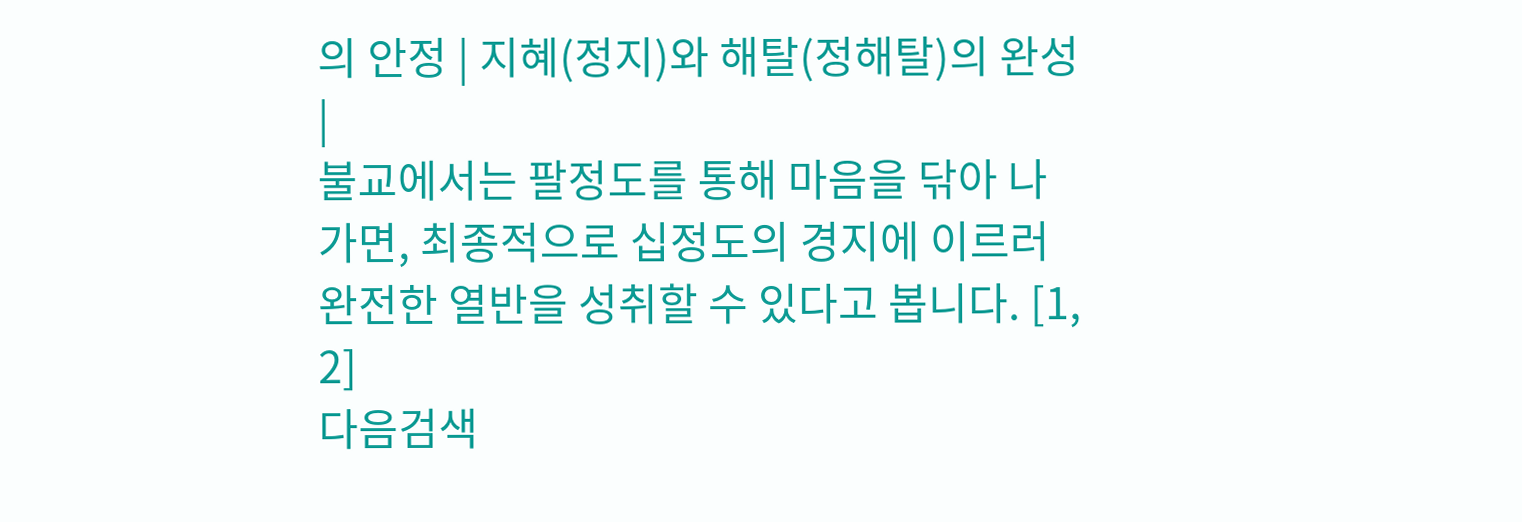의 안정 | 지혜(정지)와 해탈(정해탈)의 완성 |
불교에서는 팔정도를 통해 마음을 닦아 나가면, 최종적으로 십정도의 경지에 이르러 완전한 열반을 성취할 수 있다고 봅니다. [1, 2]
다음검색